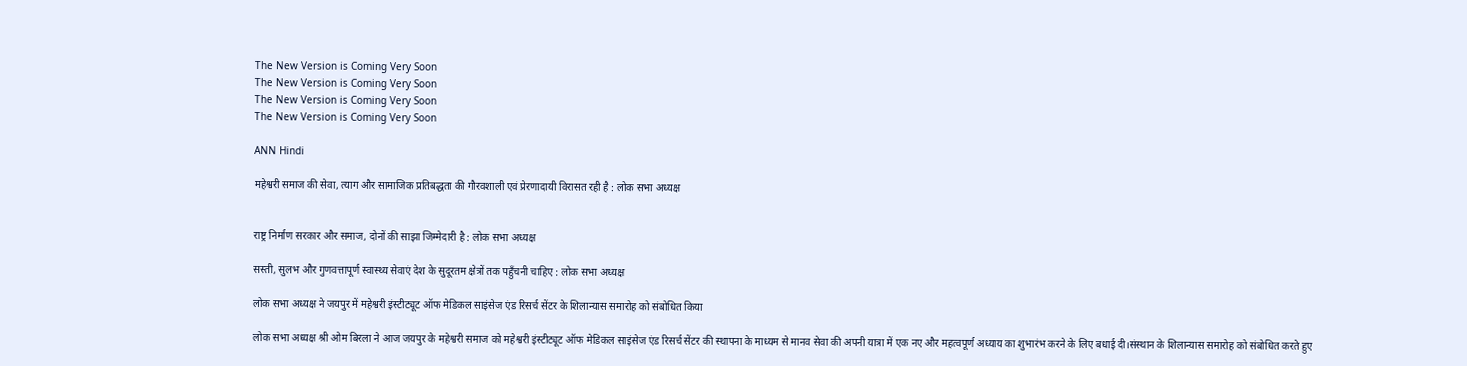The New Version is Coming Very Soon
The New Version is Coming Very Soon
The New Version is Coming Very Soon
The New Version is Coming Very Soon

ANN Hindi

महेश्वरी समाज की सेवा, त्याग और सामाजिक प्रतिबद्धता की गौरवशाली एवं प्रेरणादायी विरासत रही है : लोक सभा अध्यक्ष


राष्ट्र निर्माण सरकार और समाज, दोनों की साझा जिम्मेदारी है : लोक सभा अध्यक्ष

सस्ती, सुलभ और गुणवत्तापूर्ण स्वास्थ्य सेवाएं देश के सुदूरतम क्षेत्रों तक पहुँचनी चाहिए : लोक सभा अध्यक्ष

लोक सभा अध्यक्ष ने जयपुर में महेश्वरी इंस्टीट्यूट ऑफ मेडिकल साइंसेज एंड रिसर्च सेंटर के शिलान्यास समारोह को संबोधित किया

लोक सभा अध्यक्ष श्री ओम बिरला ने आज जयपुर के महेश्वरी समाज को महेश्वरी इंस्टीट्यूट ऑफ मेडिकल साइंसेज एंड रिसर्च सेंटर की स्थापना के माध्यम से मानव सेवा की अपनी यात्रा में एक नए और महत्वपूर्ण अध्याय का शुभारंभ करने के लिए बधाई दी।संस्थान के शिलान्यास समारोह को संबोधित करते हुए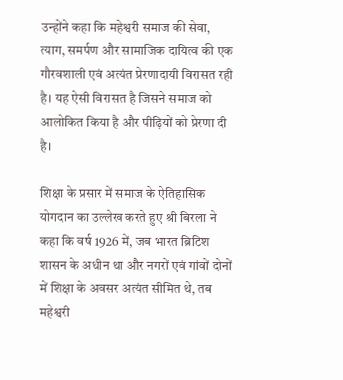उन्होंने कहा कि महेश्वरी समाज की सेवा, त्याग, समर्पण और सामाजिक दायित्व की एक गौरवशाली एवं अत्यंत प्रेरणादायी विरासत रही है। यह ऐसी विरासत है जिसने समाज को आलोकित किया है और पीढ़ियों को प्रेरणा दी है।

शिक्षा के प्रसार में समाज के ऐतिहासिक योगदान का उल्लेख करते हुए श्री बिरला ने कहा कि वर्ष 1926 में, जब भारत ब्रिटिश शासन के अधीन था और नगरों एवं गांवों दोनों में शिक्षा के अवसर अत्यंत सीमित थे, तब महेश्वरी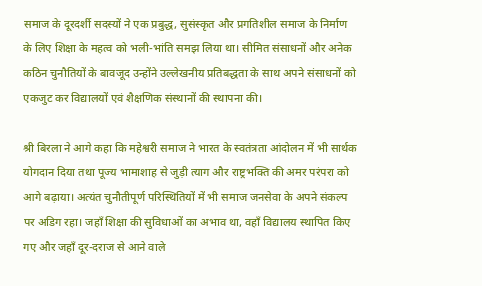समाज के दूरदर्शी सदस्यों ने एक प्रबुद्ध, सुसंस्कृत और प्रगतिशील समाज के निर्माण के लिए शिक्षा के महत्व को भली-भांति समझ लिया था। सीमित संसाधनों और अनेक कठिन चुनौतियों के बावजूद उन्होंने उल्लेखनीय प्रतिबद्धता के साथ अपने संसाधनों को एकजुट कर विद्यालयों एवं शैक्षणिक संस्थानों की स्थापना की।

श्री बिरला ने आगे कहा कि महेश्वरी समाज ने भारत के स्वतंत्रता आंदोलन में भी सार्थक योगदान दिया तथा पूज्य भामाशाह से जुड़ी त्याग और राष्ट्रभक्ति की अमर परंपरा को आगे बढ़ाया। अत्यंत चुनौतीपूर्ण परिस्थितियों में भी समाज जनसेवा के अपने संकल्प पर अडिग रहा। जहाँ शिक्षा की सुविधाओं का अभाव था, वहाँ विद्यालय स्थापित किए गए और जहाँ दूर-दराज से आने वाले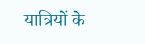यात्रियों के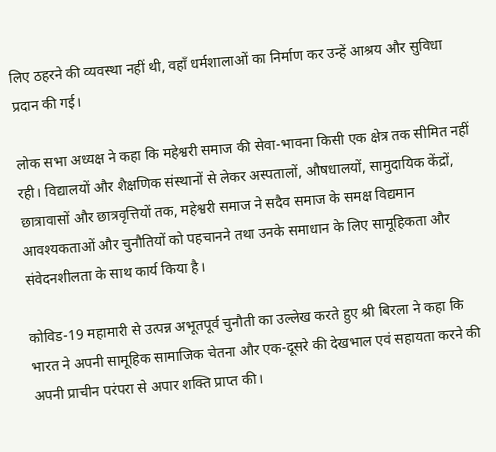लिए ठहरने की व्यवस्था नहीं थी, वहाँ धर्मशालाओं का निर्माण कर उन्हें आश्रय और सुविधा प्रदान की गई।

लोक सभा अध्यक्ष ने कहा कि महेश्वरी समाज की सेवा-भावना किसी एक क्षेत्र तक सीमित नहीं रही। विद्यालयों और शैक्षणिक संस्थानों से लेकर अस्पतालों, औषधालयों, सामुदायिक केंद्रों, छात्रावासों और छात्रवृत्तियों तक, महेश्वरी समाज ने सदैव समाज के समक्ष विद्यमान आवश्यकताओं और चुनौतियों को पहचानने तथा उनके समाधान के लिए सामूहिकता और संवेदनशीलता के साथ कार्य किया है।

कोविड-19 महामारी से उत्पन्न अभूतपूर्व चुनौती का उल्लेख करते हुए श्री बिरला ने कहा कि भारत ने अपनी सामूहिक सामाजिक चेतना और एक-दूसरे की देखभाल एवं सहायता करने की अपनी प्राचीन परंपरा से अपार शक्ति प्राप्त की।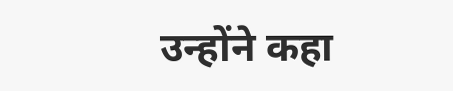उन्होंने कहा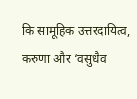कि सामूहिक उत्तरदायित्व, करुणा और ‘वसुधैव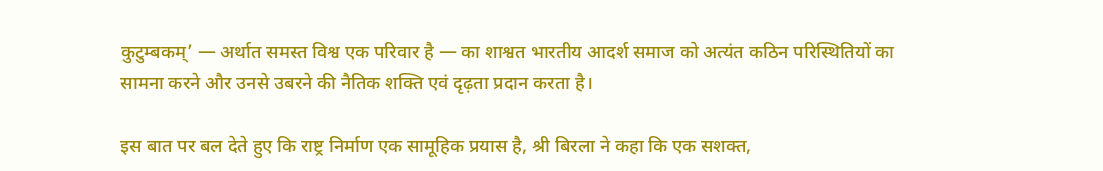कुटुम्बकम्’ — अर्थात समस्त विश्व एक परिवार है — का शाश्वत भारतीय आदर्श समाज को अत्यंत कठिन परिस्थितियों का सामना करने और उनसे उबरने की नैतिक शक्ति एवं दृढ़ता प्रदान करता है।

इस बात पर बल देते हुए कि राष्ट्र निर्माण एक सामूहिक प्रयास है, श्री बिरला ने कहा कि एक सशक्त,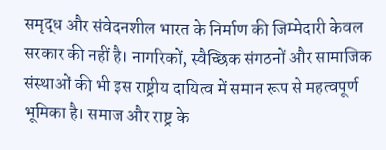समृद्ध और संवेदनशील भारत के निर्माण की जिम्मेदारी केवल सरकार की नहीं है। नागरिकों, स्वैच्छिक संगठनों और सामाजिक संस्थाओं की भी इस राष्ट्रीय दायित्व में समान रूप से महत्वपूर्ण भूमिका है। समाज और राष्ट्र के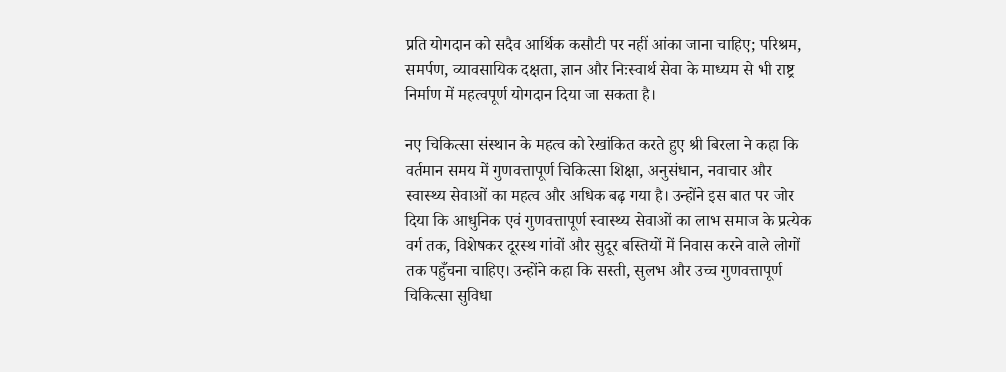प्रति योगदान को सदैव आर्थिक कसौटी पर नहीं आंका जाना चाहिए; परिश्रम, समर्पण, व्यावसायिक दक्षता, ज्ञान और निःस्वार्थ सेवा के माध्यम से भी राष्ट्र निर्माण में महत्वपूर्ण योगदान दिया जा सकता है।

नए चिकित्सा संस्थान के महत्व को रेखांकित करते हुए श्री बिरला ने कहा कि वर्तमान समय में गुणवत्तापूर्ण चिकित्सा शिक्षा, अनुसंधान, नवाचार और स्वास्थ्य सेवाओं का महत्व और अधिक बढ़ गया है। उन्होंने इस बात पर जोर दिया कि आधुनिक एवं गुणवत्तापूर्ण स्वास्थ्य सेवाओं का लाभ समाज के प्रत्येक वर्ग तक, विशेषकर दूरस्थ गांवों और सुदूर बस्तियों में निवास करने वाले लोगों तक पहुँचना चाहिए। उन्होंने कहा कि सस्ती, सुलभ और उच्च गुणवत्तापूर्ण चिकित्सा सुविधा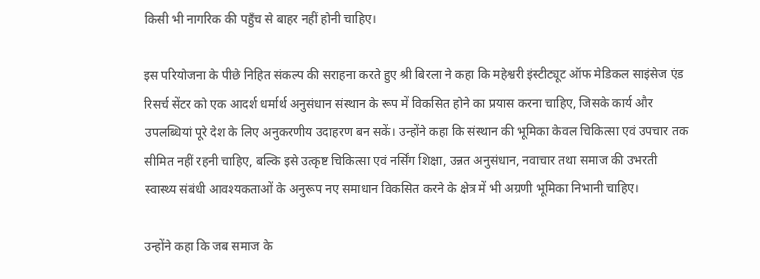किसी भी नागरिक की पहुँच से बाहर नहीं होनी चाहिए।

इस परियोजना के पीछे निहित संकल्प की सराहना करते हुए श्री बिरला ने कहा कि महेश्वरी इंस्टीट्यूट ऑफ मेडिकल साइंसेज एंड रिसर्च सेंटर को एक आदर्श धर्मार्थ अनुसंधान संस्थान के रूप में विकसित होने का प्रयास करना चाहिए, जिसके कार्य और उपलब्धियां पूरे देश के लिए अनुकरणीय उदाहरण बन सकें। उन्होंने कहा कि संस्थान की भूमिका केवल चिकित्सा एवं उपचार तक सीमित नहीं रहनी चाहिए, बल्कि इसे उत्कृष्ट चिकित्सा एवं नर्सिंग शिक्षा, उन्नत अनुसंधान, नवाचार तथा समाज की उभरती स्वास्थ्य संबंधी आवश्यकताओं के अनुरूप नए समाधान विकसित करने के क्षेत्र में भी अग्रणी भूमिका निभानी चाहिए।

उन्होंने कहा कि जब समाज के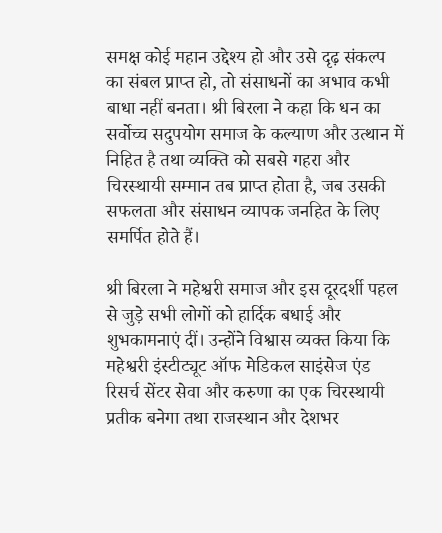समक्ष कोई महान उद्देश्य हो और उसे दृढ़ संकल्प का संबल प्राप्त हो, तो संसाधनों का अभाव कभी बाधा नहीं बनता। श्री बिरला ने कहा कि धन का सर्वोच्च सदुपयोग समाज के कल्याण और उत्थान में निहित है तथा व्यक्ति को सबसे गहरा और चिरस्थायी सम्मान तब प्राप्त होता है, जब उसकी सफलता और संसाधन व्यापक जनहित के लिए समर्पित होते हैं।

श्री बिरला ने महेश्वरी समाज और इस दूरदर्शी पहल से जुड़े सभी लोगों को हार्दिक बधाई और शुभकामनाएं दीं। उन्होंने विश्वास व्यक्त किया कि महेश्वरी इंस्टीट्यूट ऑफ मेडिकल साइंसेज एंड रिसर्च सेंटर सेवा और करुणा का एक चिरस्थायी प्रतीक बनेगा तथा राजस्थान और देशभर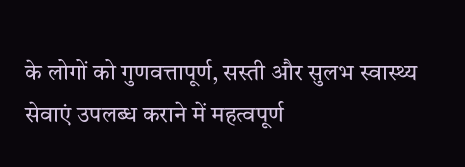के लोगों को गुणवत्तापूर्ण, सस्ती और सुलभ स्वास्थ्य सेवाएं उपलब्ध कराने में महत्वपूर्ण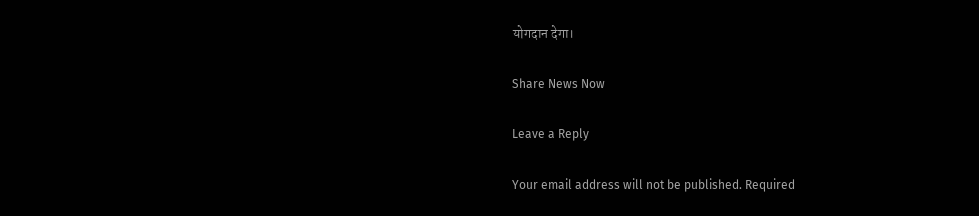योगदान देगा।

Share News Now

Leave a Reply

Your email address will not be published. Required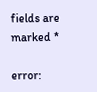fields are marked *

error: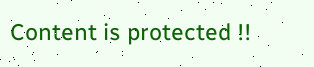Content is protected !!